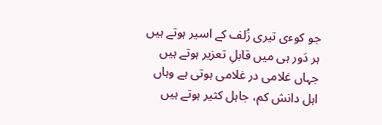جو کوءی تیری زُلف کے اسیر ہوتے ہیں
ہر دَور ہی میں قابلِ تعزیر ہوتے ہیں
جہاں غلامی در غلامی ہوتی ہے وہاں
اہل دانش کم، جاہل کثیر ہوتے ہیں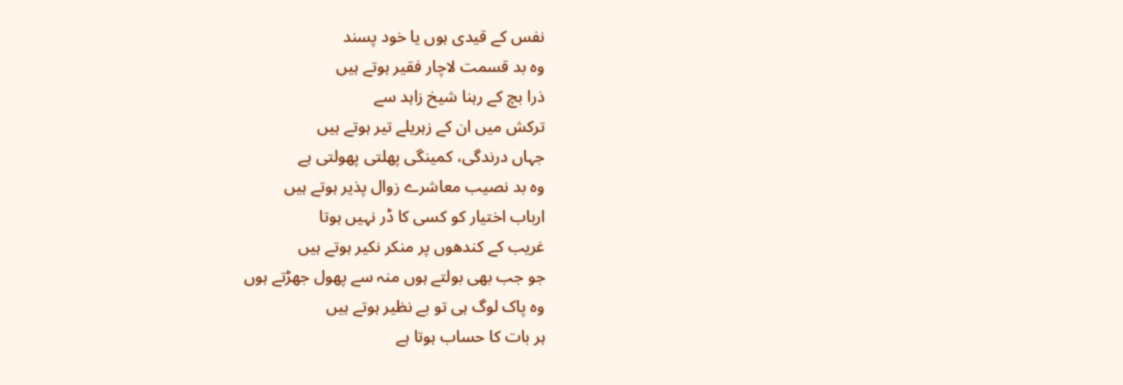نفس کے قیدی ہوں یا خود پسند
وہ بد قسمت لاچار فقیر ہوتے ہیں
ذرا بچ کے رہنا شیخ زاہد سے
ترکش میں ان کے زہریلے تیر ہوتے ہیں
جہاں درندگی، کمینگی پھلتی پھولتی ہے
وہ بد نصیب معاشرے زوال پذیر ہوتے ہیں
ارباب اختیار کو کسی کا ڈر نہیں ہوتا
غریب کے کندھوں پر منکر نکیر ہوتے ہیں
جو جب بھی بولتے ہوں منہ سے پھول جھڑتے ہوں
وہ پاک لوگ ہی تو بے نظیر ہوتے ہیں
ہر بات کا حساب ہوتا ہے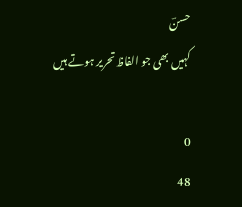حسنؔ
کہیں بھی جو الفاظ تحریر ہوتے ہیں

0
48